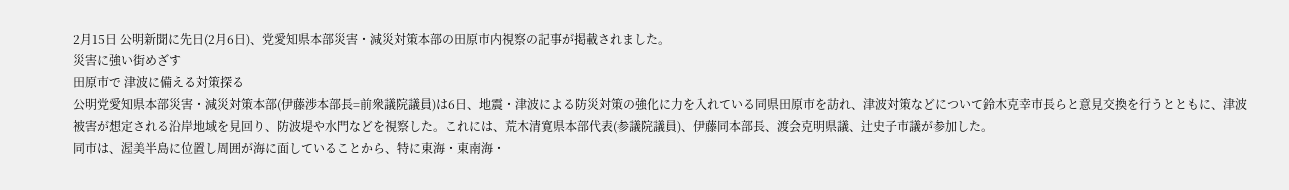2月15日 公明新聞に先日(2月6日)、党愛知県本部災害・減災対策本部の田原市内視察の記事が掲載されました。
災害に強い街めざす
田原市で 津波に備える対策探る
公明党愛知県本部災害・減災対策本部(伊藤渉本部長=前衆議院議員)は6日、地震・津波による防災対策の強化に力を入れている同県田原市を訪れ、津波対策などについて鈴木克幸市長らと意見交換を行うとともに、津波被害が想定される沿岸地域を見回り、防波堤や水門などを視察した。これには、荒木清寛県本部代表(参議院議員)、伊藤同本部長、渡会克明県議、辻史子市議が参加した。
同市は、渥美半島に位置し周囲が海に面していることから、特に東海・東南海・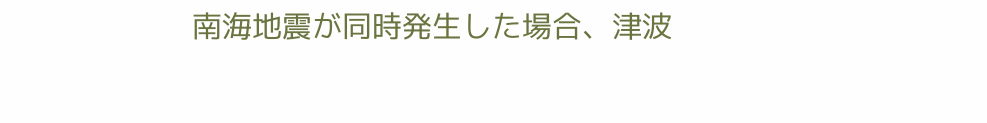南海地震が同時発生した場合、津波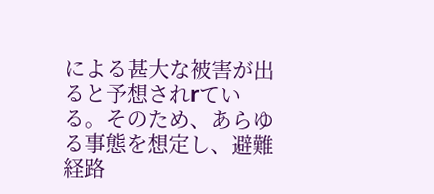による甚大な被害が出ると予想されrている。そのため、あらゆる事態を想定し、避難経路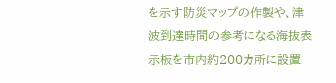を示す防災マップの作製や、津波到達時間の参考になる海抜表示板を市内約200カ所に設置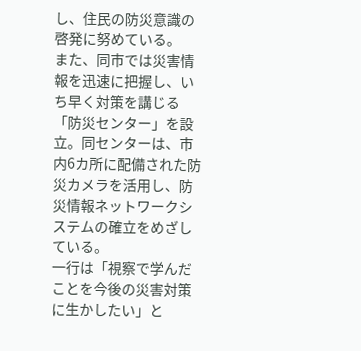し、住民の防災意識の啓発に努めている。
また、同市では災害情報を迅速に把握し、いち早く対策を講じる「防災センター」を設立。同センターは、市内6カ所に配備された防災カメラを活用し、防災情報ネットワークシステムの確立をめざしている。
一行は「視察で学んだことを今後の災害対策に生かしたい」と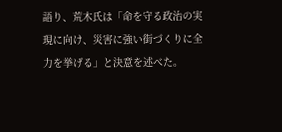語り、荒木氏は「命を守る政治の実現に向け、災害に強い街づくりに全力を挙げる」と決意を述べた。